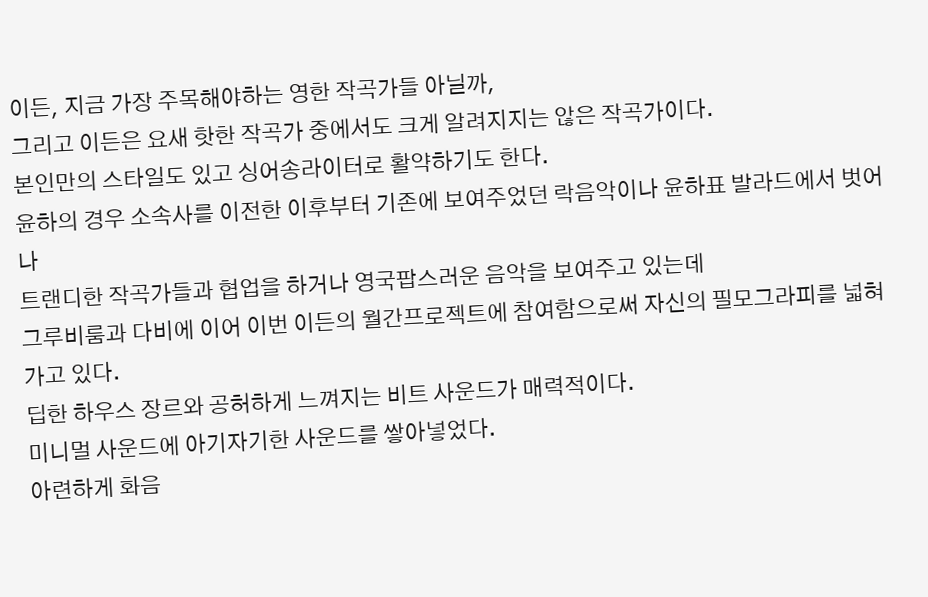이든, 지금 가장 주목해야하는 영한 작곡가들 아닐까,
그리고 이든은 요새 핫한 작곡가 중에서도 크게 알려지지는 않은 작곡가이다.
본인만의 스타일도 있고 싱어송라이터로 활약하기도 한다.
윤하의 경우 소속사를 이전한 이후부터 기존에 보여주었던 락음악이나 윤하표 발라드에서 벗어나
트랜디한 작곡가들과 협업을 하거나 영국팝스러운 음악을 보여주고 있는데
그루비룸과 다비에 이어 이번 이든의 월간프로젝트에 참여함으로써 자신의 필모그라피를 넓혀가고 있다.
딥한 하우스 장르와 공허하게 느껴지는 비트 사운드가 매력적이다.
미니멀 사운드에 아기자기한 사운드를 쌓아넣었다.
아련하게 화음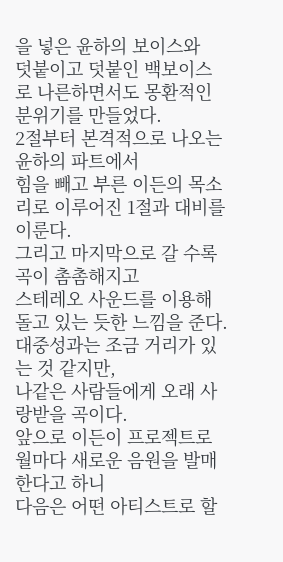을 넣은 윤하의 보이스와
덧붙이고 덧붙인 백보이스로 나른하면서도 몽환적인 분위기를 만들었다.
2절부터 본격적으로 나오는 윤하의 파트에서
힘을 빼고 부른 이든의 목소리로 이루어진 1절과 대비를 이룬다.
그리고 마지막으로 갈 수록 곡이 촘촘해지고
스테레오 사운드를 이용해 돌고 있는 듯한 느낌을 준다.
대중성과는 조금 거리가 있는 것 같지만,
나같은 사람들에게 오래 사랑받을 곡이다.
앞으로 이든이 프로젝트로 월마다 새로운 음원을 발매한다고 하니
다음은 어떤 아티스트로 할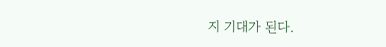지 기대가 된다.